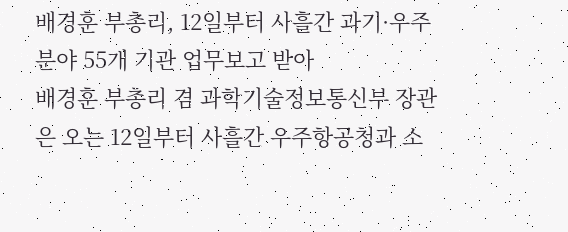배경훈 부총리, 12일부터 사흘간 과기·우주 분야 55개 기관 업무보고 받아
배경훈 부총리 겸 과학기술정보통신부 장관은 오는 12일부터 사흘간 우주항공청과 소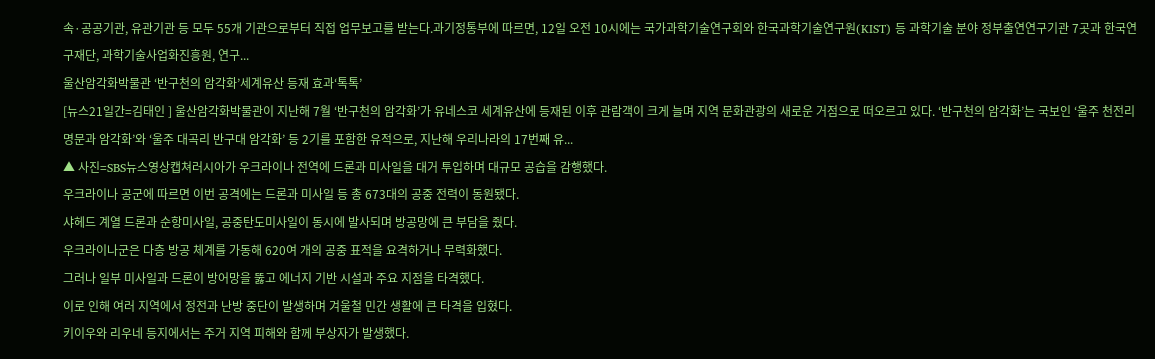속·공공기관, 유관기관 등 모두 55개 기관으로부터 직접 업무보고를 받는다.과기정통부에 따르면, 12일 오전 10시에는 국가과학기술연구회와 한국과학기술연구원(KIST) 등 과학기술 분야 정부출연연구기관 7곳과 한국연구재단, 과학기술사업화진흥원, 연구...
울산암각화박물관 ‘반구천의 암각화’세계유산 등재 효과‘톡톡’
[뉴스21일간=김태인 ] 울산암각화박물관이 지난해 7월 ‘반구천의 암각화’가 유네스코 세계유산에 등재된 이후 관람객이 크게 늘며 지역 문화관광의 새로운 거점으로 떠오르고 있다. ‘반구천의 암각화’는 국보인 ‘울주 천전리 명문과 암각화’와 ‘울주 대곡리 반구대 암각화’ 등 2기를 포함한 유적으로, 지난해 우리나라의 17번째 유...
▲ 사진=SBS뉴스영상캡쳐러시아가 우크라이나 전역에 드론과 미사일을 대거 투입하며 대규모 공습을 감행했다.
우크라이나 공군에 따르면 이번 공격에는 드론과 미사일 등 총 673대의 공중 전력이 동원됐다.
샤헤드 계열 드론과 순항미사일, 공중탄도미사일이 동시에 발사되며 방공망에 큰 부담을 줬다.
우크라이나군은 다층 방공 체계를 가동해 620여 개의 공중 표적을 요격하거나 무력화했다.
그러나 일부 미사일과 드론이 방어망을 뚫고 에너지 기반 시설과 주요 지점을 타격했다.
이로 인해 여러 지역에서 정전과 난방 중단이 발생하며 겨울철 민간 생활에 큰 타격을 입혔다.
키이우와 리우네 등지에서는 주거 지역 피해와 함께 부상자가 발생했다.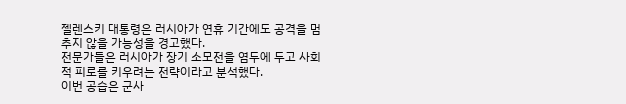젤렌스키 대통령은 러시아가 연휴 기간에도 공격을 멈추지 않을 가능성을 경고했다.
전문가들은 러시아가 장기 소모전을 염두에 두고 사회적 피로를 키우려는 전략이라고 분석했다.
이번 공습은 군사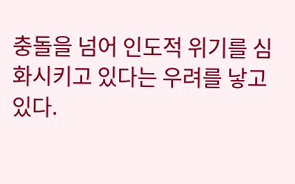충돌을 넘어 인도적 위기를 심화시키고 있다는 우려를 낳고 있다.